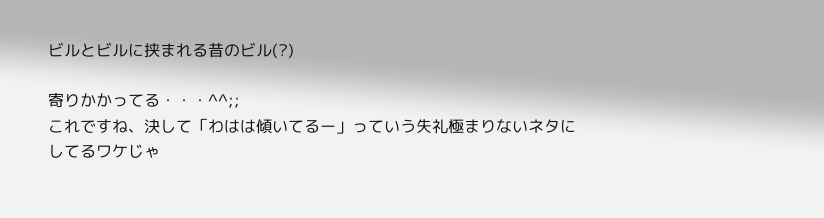ビルとビルに挟まれる昔のビル(?)

寄りかかってる・・・^^;;
これですね、決して「わはは傾いてるー」っていう失礼極まりないネタにしてるワケじゃ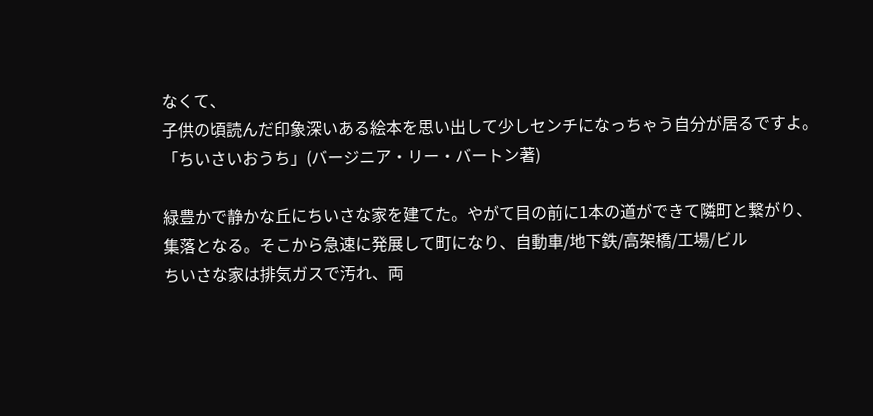なくて、
子供の頃読んだ印象深いある絵本を思い出して少しセンチになっちゃう自分が居るですよ。
「ちいさいおうち」(バージニア・リー・バートン著)

緑豊かで静かな丘にちいさな家を建てた。やがて目の前に1本の道ができて隣町と繋がり、
集落となる。そこから急速に発展して町になり、自動車/地下鉄/高架橋/工場/ビル
ちいさな家は排気ガスで汚れ、両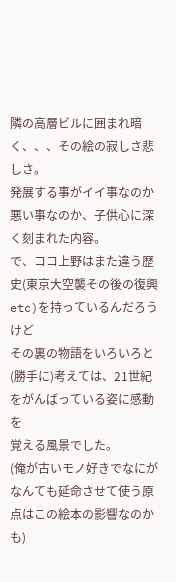隣の高層ビルに囲まれ暗く、、、その絵の寂しさ悲しさ。
発展する事がイイ事なのか悪い事なのか、子供心に深く刻まれた内容。
で、ココ上野はまた違う歴史(東京大空襲その後の復興etc)を持っているんだろうけど
その裏の物語をいろいろと(勝手に)考えては、21世紀をがんばっている姿に感動を
覚える風景でした。
(俺が古いモノ好きでなにがなんても延命させて使う原点はこの絵本の影響なのかも)